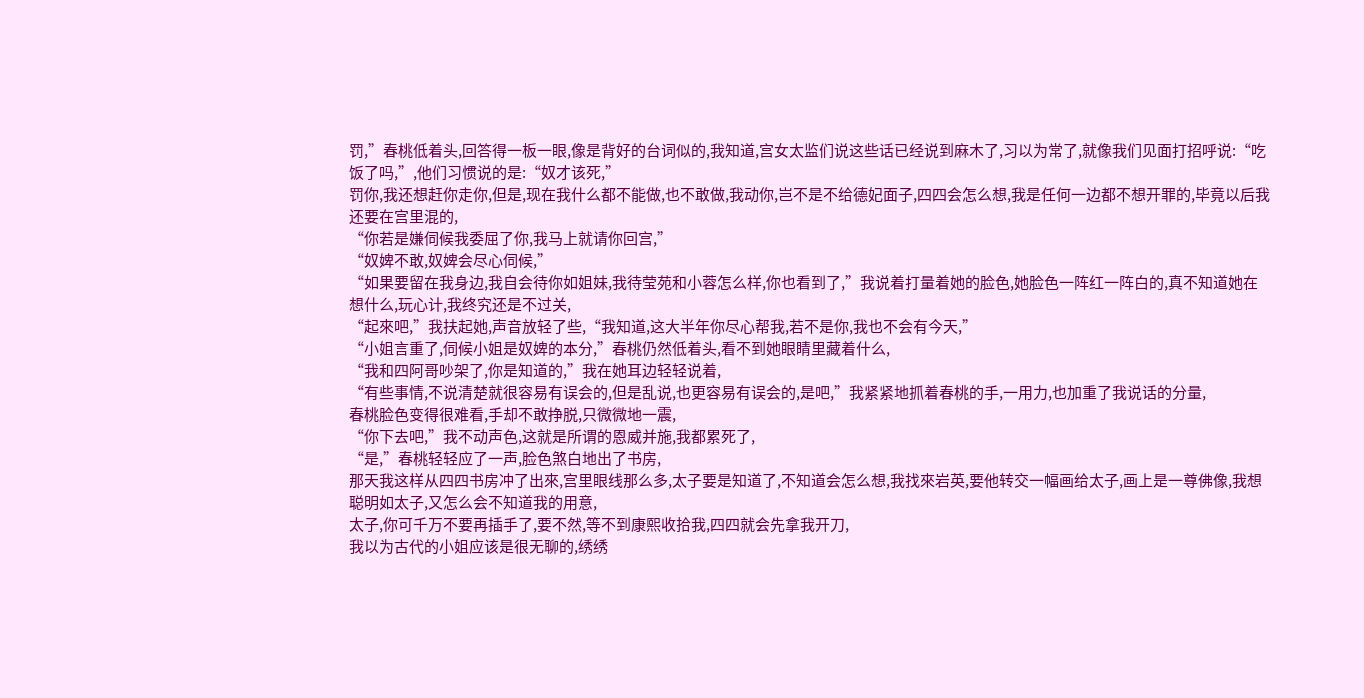罚,”春桃低着头,回答得一板一眼,像是背好的台词似的,我知道,宫女太监们说这些话已经说到麻木了,习以为常了,就像我们见面打招呼说:“吃饭了吗,”,他们习惯说的是:“奴才该死,”
罚你,我还想赶你走你,但是,现在我什么都不能做,也不敢做,我动你,岂不是不给德妃面子,四四会怎么想,我是任何一边都不想开罪的,毕竟以后我还要在宫里混的,
“你若是嫌伺候我委屈了你,我马上就请你回宫,”
“奴婢不敢,奴婢会尽心伺候,”
“如果要留在我身边,我自会待你如姐妹,我待莹苑和小蓉怎么样,你也看到了,”我说着打量着她的脸色,她脸色一阵红一阵白的,真不知道她在想什么,玩心计,我终究还是不过关,
“起來吧,”我扶起她,声音放轻了些,“我知道,这大半年你尽心帮我,若不是你,我也不会有今天,”
“小姐言重了,伺候小姐是奴婢的本分,”春桃仍然低着头,看不到她眼睛里藏着什么,
“我和四阿哥吵架了,你是知道的,”我在她耳边轻轻说着,
“有些事情,不说清楚就很容易有误会的,但是乱说,也更容易有误会的,是吧,”我紧紧地抓着春桃的手,一用力,也加重了我说话的分量,
春桃脸色变得很难看,手却不敢挣脱,只微微地一震,
“你下去吧,”我不动声色,这就是所谓的恩威并施,我都累死了,
“是,”春桃轻轻应了一声,脸色煞白地出了书房,
那天我这样从四四书房冲了出來,宫里眼线那么多,太子要是知道了,不知道会怎么想,我找來岩英,要他转交一幅画给太子,画上是一尊佛像,我想聪明如太子,又怎么会不知道我的用意,
太子,你可千万不要再插手了,要不然,等不到康熙收拾我,四四就会先拿我开刀,
我以为古代的小姐应该是很无聊的,绣绣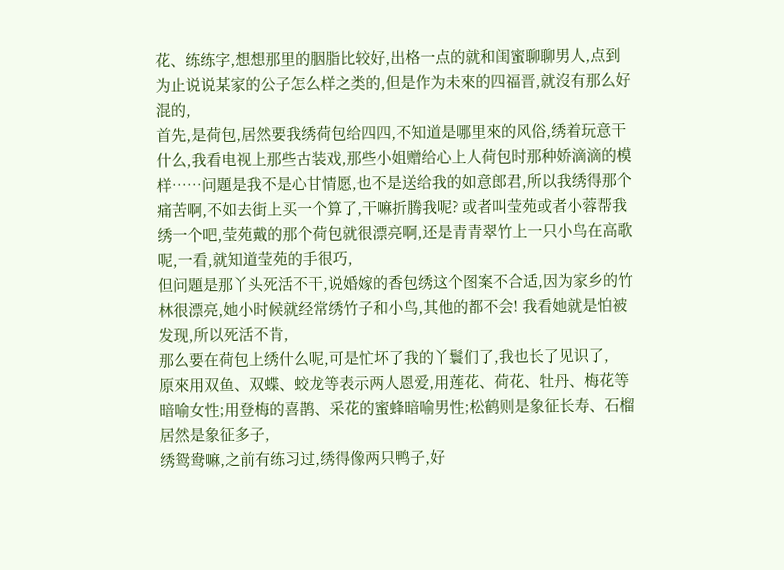花、练练字,想想那里的胭脂比较好,出格一点的就和闺蜜聊聊男人,点到为止说说某家的公子怎么样之类的,但是作为未來的四福晋,就沒有那么好混的,
首先,是荷包,居然要我绣荷包给四四,不知道是哪里來的风俗,绣着玩意干什么,我看电视上那些古装戏,那些小姐赠给心上人荷包时那种娇滴滴的模样……问題是我不是心甘情愿,也不是送给我的如意郎君,所以我绣得那个痛苦啊,不如去街上买一个算了,干嘛折腾我呢? 或者叫莹苑或者小蓉帮我绣一个吧,莹苑戴的那个荷包就很漂亮啊,还是青青翠竹上一只小鸟在高歌呢,一看,就知道莹苑的手很巧,
但问題是那丫头死活不干,说婚嫁的香包绣这个图案不合适,因为家乡的竹林很漂亮,她小时候就经常绣竹子和小鸟,其他的都不会! 我看她就是怕被发现,所以死活不肯,
那么要在荷包上绣什么呢,可是忙坏了我的丫鬟们了,我也长了见识了,
原來用双鱼、双蝶、蛟龙等表示两人恩爱,用莲花、荷花、牡丹、梅花等暗喻女性;用登梅的喜鹊、采花的蜜蜂暗喻男性;松鹤则是象征长寿、石榴居然是象征多子,
绣鸳鸯嘛,之前有练习过,绣得像两只鸭子,好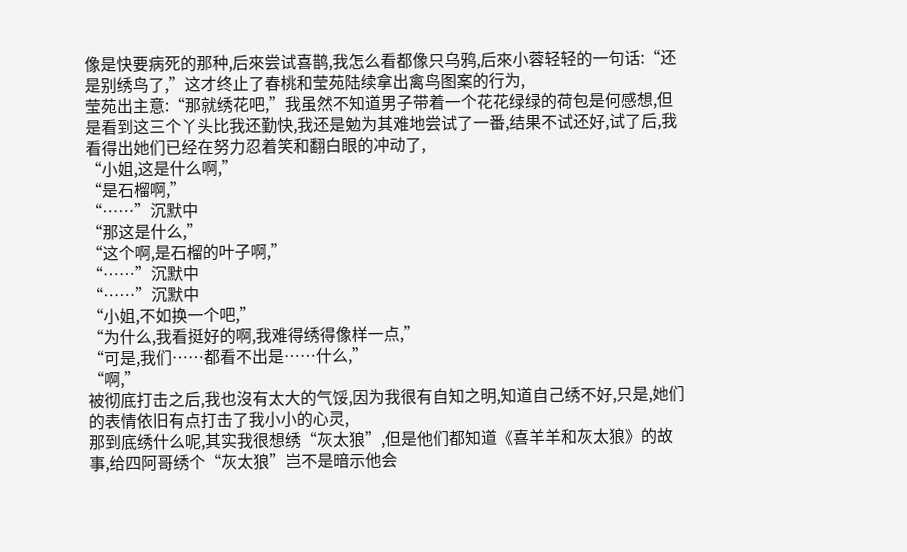像是快要病死的那种,后來尝试喜鹊,我怎么看都像只乌鸦,后來小蓉轻轻的一句话:“还是别绣鸟了,”这才终止了春桃和莹苑陆续拿出禽鸟图案的行为,
莹苑出主意:“那就绣花吧,”我虽然不知道男子带着一个花花绿绿的荷包是何感想,但是看到这三个丫头比我还勤快,我还是勉为其难地尝试了一番,结果不试还好,试了后,我看得出她们已经在努力忍着笑和翻白眼的冲动了,
“小姐,这是什么啊,”
“是石榴啊,”
“……”沉默中
“那这是什么,”
“这个啊,是石榴的叶子啊,”
“……”沉默中
“……”沉默中
“小姐,不如换一个吧,”
“为什么,我看挺好的啊,我难得绣得像样一点,”
“可是,我们……都看不出是……什么,”
“啊,”
被彻底打击之后,我也沒有太大的气馁,因为我很有自知之明,知道自己绣不好,只是,她们的表情依旧有点打击了我小小的心灵,
那到底绣什么呢,其实我很想绣“灰太狼”,但是他们都知道《喜羊羊和灰太狼》的故事,给四阿哥绣个“灰太狼”岂不是暗示他会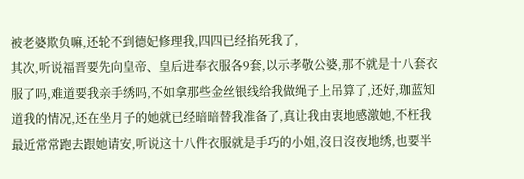被老婆欺负嘛,还轮不到德妃修理我,四四已经掐死我了,
其次,听说福晋要先向皇帝、皇后进奉衣服各9套,以示孝敬公婆,那不就是十八套衣服了吗,难道要我亲手绣吗,不如拿那些金丝银线给我做绳子上吊算了,还好,珈蓝知道我的情况,还在坐月子的她就已经暗暗替我准备了,真让我由衷地感激她,不枉我最近常常跑去跟她请安,听说这十八件衣服就是手巧的小姐,沒日沒夜地绣,也要半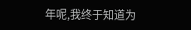年呢,我终于知道为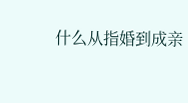什么从指婚到成亲